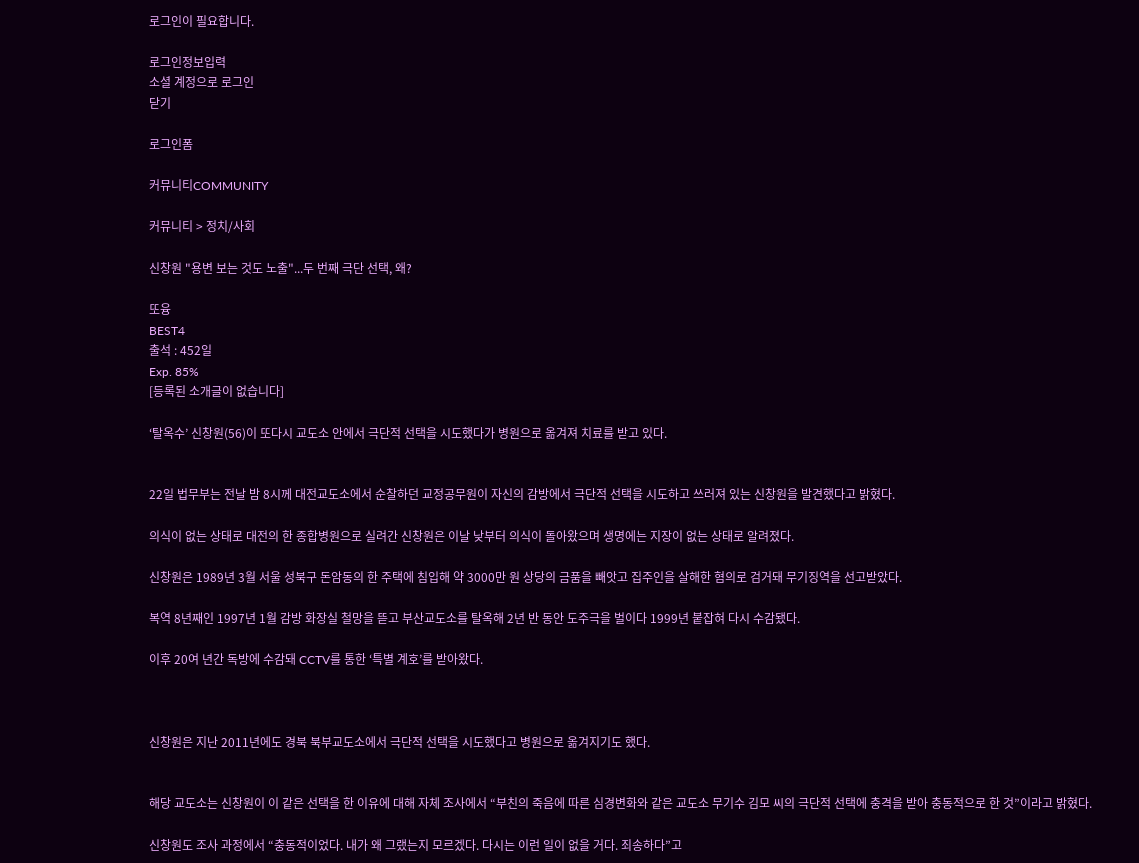로그인이 필요합니다.

로그인정보입력
소셜 계정으로 로그인
닫기

로그인폼

커뮤니티COMMUNITY

커뮤니티 > 정치/사회

신창원 "용변 보는 것도 노출"...두 번째 극단 선택, 왜?

또융
BEST4
출석 : 452일
Exp. 85%
[등록된 소개글이 없습니다]

‘탈옥수’ 신창원(56)이 또다시 교도소 안에서 극단적 선택을 시도했다가 병원으로 옮겨져 치료를 받고 있다.


22일 법무부는 전날 밤 8시께 대전교도소에서 순찰하던 교정공무원이 자신의 감방에서 극단적 선택을 시도하고 쓰러져 있는 신창원을 발견했다고 밝혔다.

의식이 없는 상태로 대전의 한 종합병원으로 실려간 신창원은 이날 낮부터 의식이 돌아왔으며 생명에는 지장이 없는 상태로 알려졌다.

신창원은 1989년 3월 서울 성북구 돈암동의 한 주택에 침입해 약 3000만 원 상당의 금품을 빼앗고 집주인을 살해한 혐의로 검거돼 무기징역을 선고받았다.

복역 8년째인 1997년 1월 감방 화장실 철망을 뜯고 부산교도소를 탈옥해 2년 반 동안 도주극을 벌이다 1999년 붙잡혀 다시 수감됐다.

이후 20여 년간 독방에 수감돼 CCTV를 통한 ‘특별 계호’를 받아왔다.



신창원은 지난 2011년에도 경북 북부교도소에서 극단적 선택을 시도했다고 병원으로 옮겨지기도 했다.


해당 교도소는 신창원이 이 같은 선택을 한 이유에 대해 자체 조사에서 “부친의 죽음에 따른 심경변화와 같은 교도소 무기수 김모 씨의 극단적 선택에 충격을 받아 충동적으로 한 것”이라고 밝혔다.

신창원도 조사 과정에서 “충동적이었다. 내가 왜 그랬는지 모르겠다. 다시는 이런 일이 없을 거다. 죄송하다”고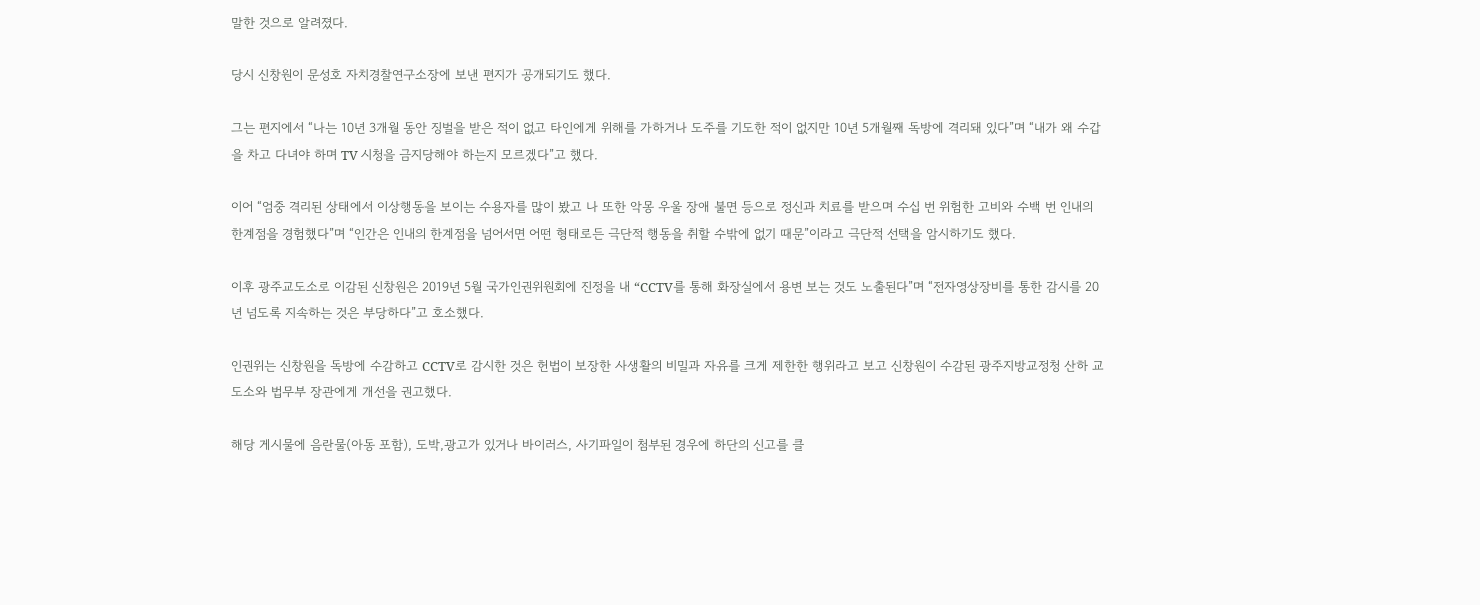말한 것으로 알려졌다.

당시 신창원이 문성호 자치경찰연구소장에 보낸 편지가 공개되기도 했다.

그는 편지에서 “나는 10년 3개월 동안 징벌을 받은 적이 없고 타인에게 위해를 가하거나 도주를 기도한 적이 없지만 10년 5개월째 독방에 격리돼 있다”며 “내가 왜 수갑을 차고 다녀야 하며 TV 시청을 금지당해야 하는지 모르겠다”고 했다.

이어 “엄중 격리된 상태에서 이상행동을 보이는 수용자를 많이 봤고 나 또한 악몽 우울 장애 불면 등으로 정신과 치료를 받으며 수십 번 위험한 고비와 수백 번 인내의 한계점을 경험했다”며 “인간은 인내의 한계점을 넘어서면 어떤 형태로든 극단적 행동을 취할 수밖에 없기 때문”이라고 극단적 선택을 암시하기도 했다.

이후 광주교도소로 이감된 신창원은 2019년 5월 국가인권위원회에 진정을 내 “CCTV를 통해 화장실에서 용변 보는 것도 노출된다”며 “전자영상장비를 통한 감시를 20년 넘도록 지속하는 것은 부당하다”고 호소했다.

인권위는 신창원을 독방에 수감하고 CCTV로 감시한 것은 헌법이 보장한 사생활의 비밀과 자유를 크게 제한한 행위라고 보고 신창원이 수감된 광주지방교정청 산하 교도소와 법무부 장관에게 개선을 권고했다.

해당 게시물에 음란물(아동 포함), 도박,광고가 있거나 바이러스, 사기파일이 첨부된 경우에 하단의 신고를 클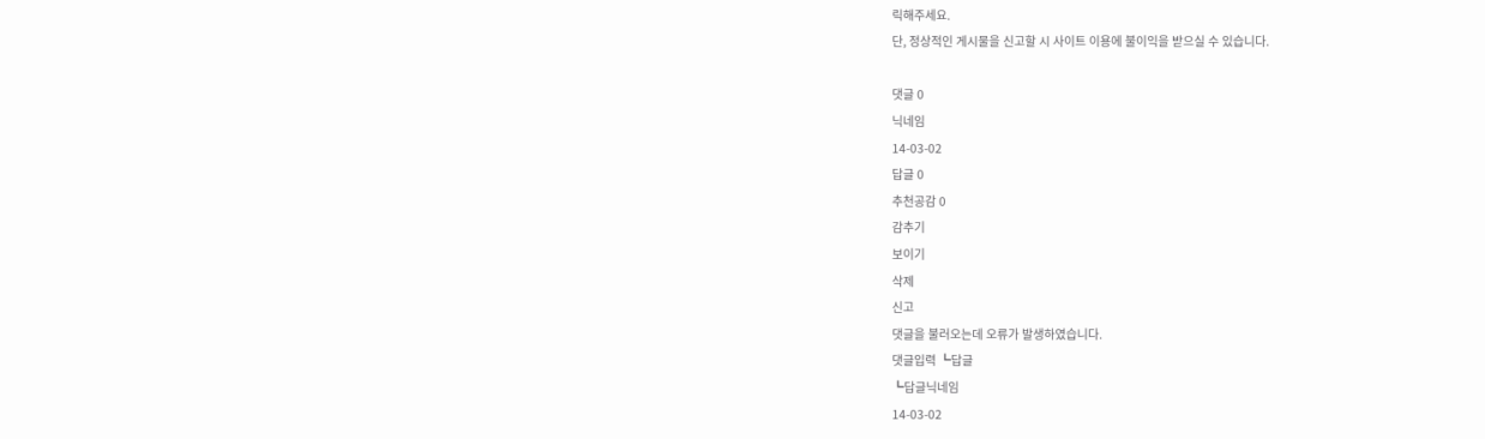릭해주세요.
단, 정상적인 게시물을 신고할 시 사이트 이용에 불이익을 받으실 수 있습니다.

댓글 0
닉네임
14-03-02
답글 0
추천공감 0
감추기
보이기
삭제
신고
댓글을 불러오는데 오류가 발생하였습니다.
댓글입력 ┗답글
┗답글닉네임
14-03-02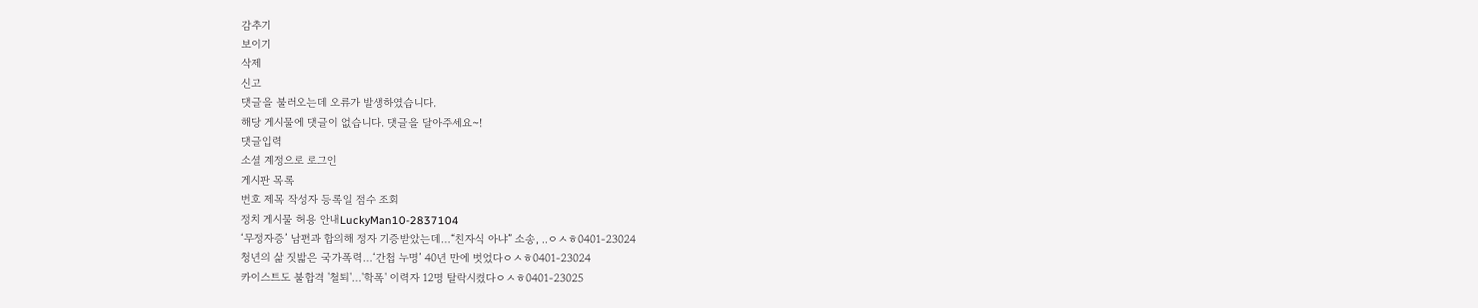감추기
보이기
삭제
신고
댓글을 불러오는데 오류가 발생하였습니다.
해당 게시물에 댓글이 없습니다. 댓글을 달아주세요~!
댓글입력
소셜 계정으로 로그인
게시판 목록
번호 제목 작성자 등록일 점수 조회
정치 게시물 허용 안내LuckyMan10-2837104
‘무정자증’ 남편과 합의해 정자 기증받았는데…“친자식 아냐” 소송, ..ㅇㅅㅎ0401-23024
청년의 삶 짓밟은 국가폭력…‘간첩 누명’ 40년 만에 벗었다ㅇㅅㅎ0401-23024
카이스트도 불합격 '철퇴'…'학폭' 이력자 12명 탈락시켰다ㅇㅅㅎ0401-23025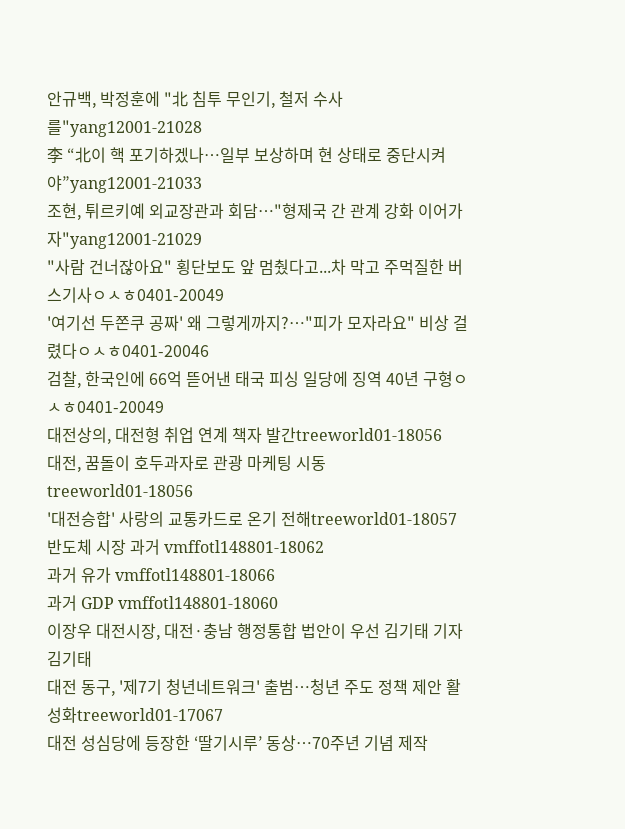안규백, 박정훈에 "北 침투 무인기, 철저 수사를"yang12001-21028
李 “北이 핵 포기하겠나…일부 보상하며 현 상태로 중단시켜야”yang12001-21033
조현, 튀르키예 외교장관과 회담…"형제국 간 관계 강화 이어가자"yang12001-21029
"사람 건너잖아요" 횡단보도 앞 멈췄다고...차 막고 주먹질한 버스기사ㅇㅅㅎ0401-20049
'여기선 두쫀쿠 공짜' 왜 그렇게까지?…"피가 모자라요" 비상 걸렸다ㅇㅅㅎ0401-20046
검찰, 한국인에 66억 뜯어낸 태국 피싱 일당에 징역 40년 구형ㅇㅅㅎ0401-20049
대전상의, 대전형 취업 연계 책자 발간treeworld01-18056
대전, 꿈돌이 호두과자로 관광 마케팅 시동treeworld01-18056
'대전승합' 사랑의 교통카드로 온기 전해treeworld01-18057
반도체 시장 과거 vmffotl148801-18062
과거 유가 vmffotl148801-18066
과거 GDP vmffotl148801-18060
이장우 대전시장, 대전·충남 행정통합 법안이 우선 김기태 기자 김기태
대전 동구, '제7기 청년네트워크' 출범…청년 주도 정책 제안 활성화treeworld01-17067
대전 성심당에 등장한 ‘딸기시루’ 동상…70주년 기념 제작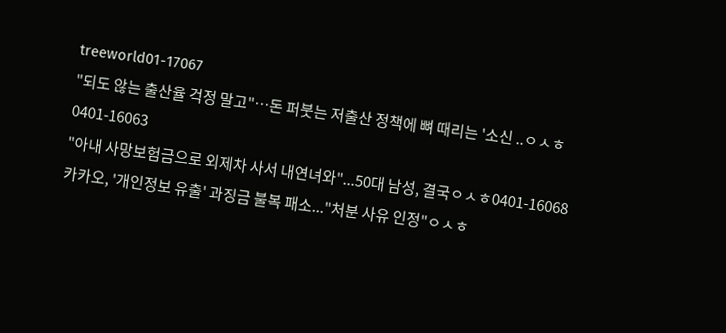treeworld01-17067
"되도 않는 출산율 걱정 말고"…돈 퍼붓는 저출산 정책에 뼈 때리는 '소신 ..ㅇㅅㅎ0401-16063
"아내 사망보험금으로 외제차 사서 내연녀와"...50대 남성, 결국ㅇㅅㅎ0401-16068
카카오, '개인정보 유출' 과징금 불복 패소..."처분 사유 인정"ㅇㅅㅎ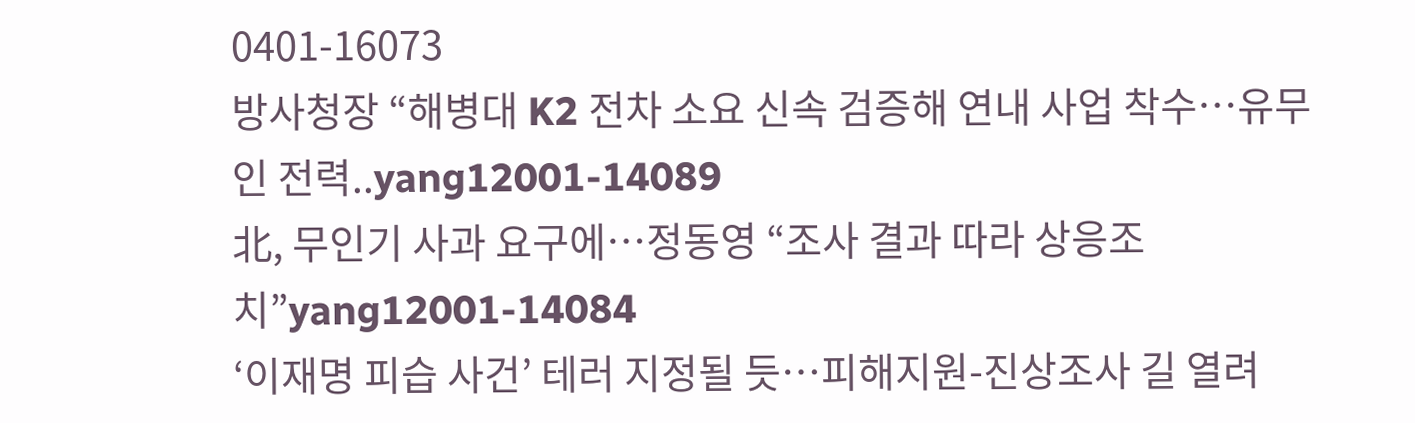0401-16073
방사청장 “해병대 K2 전차 소요 신속 검증해 연내 사업 착수…유무인 전력..yang12001-14089
北, 무인기 사과 요구에…정동영 “조사 결과 따라 상응조치”yang12001-14084
‘이재명 피습 사건’ 테러 지정될 듯…피해지원-진상조사 길 열려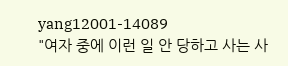yang12001-14089
"여자 중에 이런 일 안 당하고 사는 사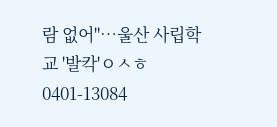람 없어"…울산 사립학교 '발칵'ㅇㅅㅎ0401-13084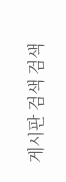게시판 검색 검색